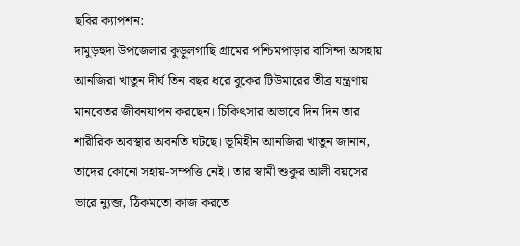ছবির ক্যাপশন:
দামুড়হুদা উপজেলার কুড়ুলগাছি গ্রামের পশ্চিমপাড়ার বাসিন্দা অসহায় আনজিরা খাতুন দীর্ঘ তিন বছর ধরে বুকের টিউমারের তীব্র যন্ত্রণায় মানবেতর জীবনযাপন করছেন। চিকিৎসার অভাবে দিন দিন তার শারীরিক অবস্থার অবনতি ঘটছে। ভূমিহীন আনজিরা খাতুন জানান, তাদের কোনো সহায়-সম্পত্তি নেই। তার স্বামী শুকুর আলী বয়সের ভারে ন্যুব্জ, ঠিকমতো কাজ করতে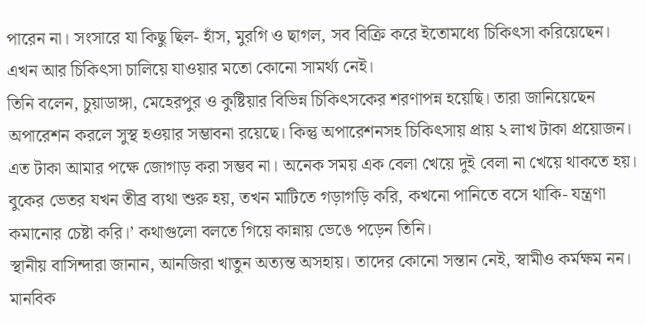পারেন না। সংসারে যা কিছু ছিল- হাঁস, মুরগি ও ছাগল, সব বিক্রি করে ইতোমধ্যে চিকিৎসা করিয়েছেন। এখন আর চিকিৎসা চালিয়ে যাওয়ার মতো কোনো সামর্থ্য নেই।
তিনি বলেন, চুয়াডাঙ্গা, মেহেরপুর ও কুষ্টিয়ার বিভিন্ন চিকিৎসকের শরণাপন্ন হয়েছি। তারা জানিয়েছেন অপারেশন করলে সুস্থ হওয়ার সম্ভাবনা রয়েছে। কিন্তু অপারেশনসহ চিকিৎসায় প্রায় ২ লাখ টাকা প্রয়োজন। এত টাকা আমার পক্ষে জোগাড় করা সম্ভব না। অনেক সময় এক বেলা খেয়ে দুই বেলা না খেয়ে থাকতে হয়। বুকের ভেতর যখন তীব্র ব্যথা শুরু হয়, তখন মাটিতে গড়াগড়ি করি, কখনো পানিতে বসে থাকি- যন্ত্রণা কমানোর চেষ্টা করি।’ কথাগুলো বলতে গিয়ে কান্নায় ভেঙে পড়েন তিনি।
স্থানীয় বাসিন্দারা জানান, আনজিরা খাতুন অত্যন্ত অসহায়। তাদের কোনো সন্তান নেই, স্বামীও কর্মক্ষম নন। মানবিক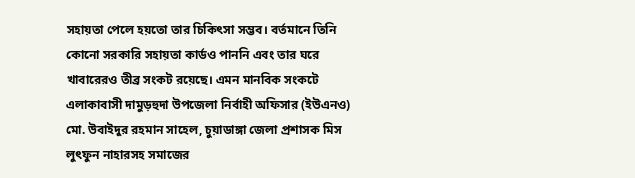সহায়তা পেলে হয়তো তার চিকিৎসা সম্ভব। বর্তমানে তিনি কোনো সরকারি সহায়তা কার্ডও পাননি এবং তার ঘরে খাবারেরও তীব্র সংকট রয়েছে। এমন মানবিক সংকটে এলাকাবাসী দামুড়হুদা উপজেলা নির্বাহী অফিসার (ইউএনও) মো. উবাইদুর রহমান সাহেল, চুয়াডাঙ্গা জেলা প্রশাসক মিস লুৎফুন নাহারসহ সমাজের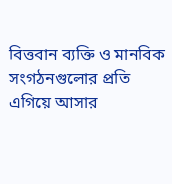বিত্তবান ব্যক্তি ও মানবিক সংগঠনগুলোর প্রতি এগিয়ে আসার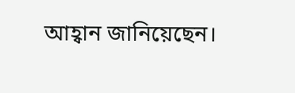আহ্বান জানিয়েছেন।